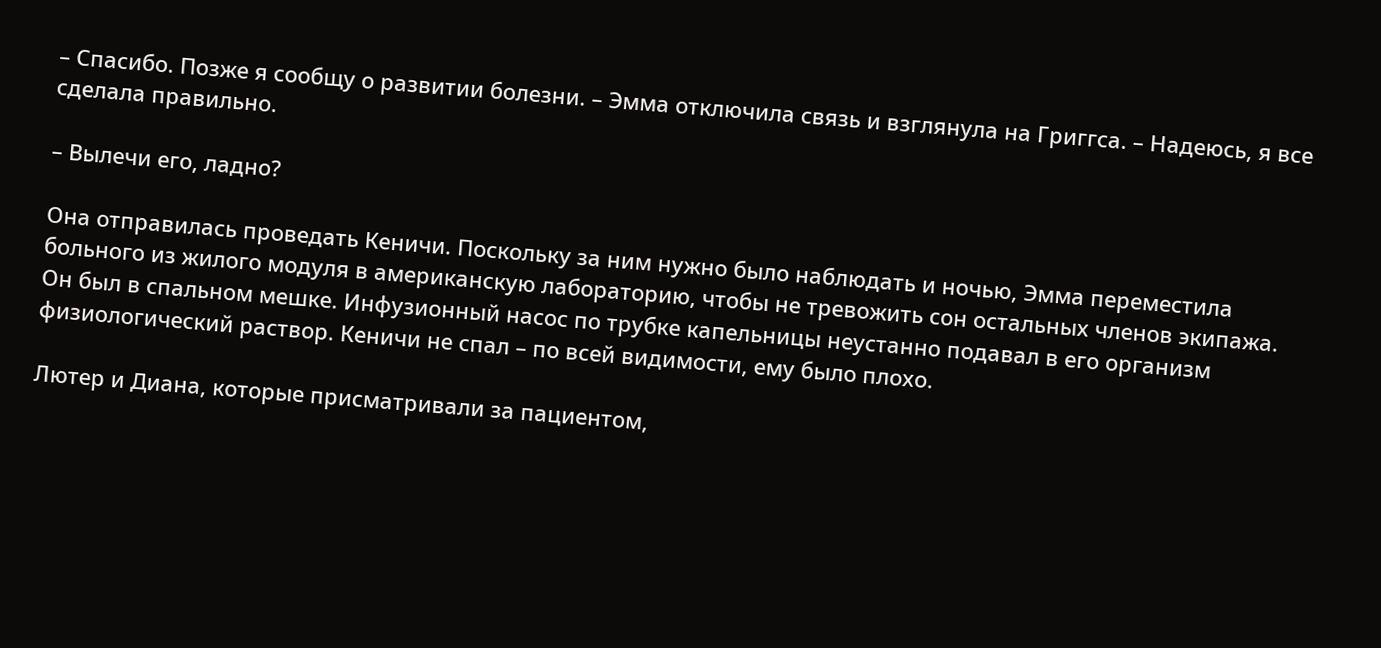– Спасибо. Позже я сообщу о развитии болезни. – Эмма отключила связь и взглянула на Григгса. – Надеюсь, я все сделала правильно.

– Вылечи его, ладно?

Она отправилась проведать Кеничи. Поскольку за ним нужно было наблюдать и ночью, Эмма переместила больного из жилого модуля в американскую лабораторию, чтобы не тревожить сон остальных членов экипажа. Он был в спальном мешке. Инфузионный насос по трубке капельницы неустанно подавал в его организм физиологический раствор. Кеничи не спал – по всей видимости, ему было плохо.

Лютер и Диана, которые присматривали за пациентом,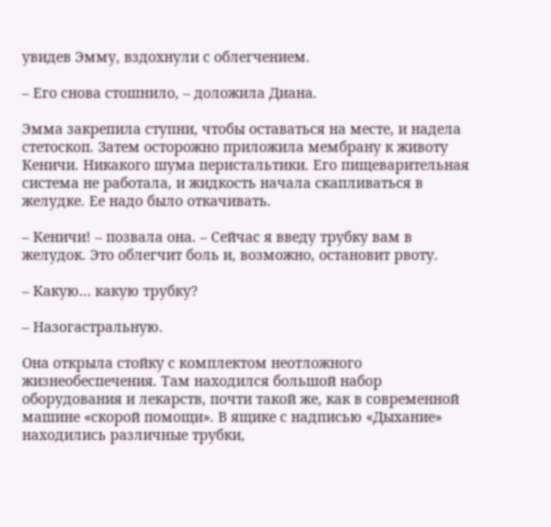увидев Эмму, вздохнули с облегчением.

– Его снова стошнило, – доложила Диана.

Эмма закрепила ступни, чтобы оставаться на месте, и надела стетоскоп. Затем осторожно приложила мембрану к животу Кеничи. Никакого шума перистальтики. Его пищеварительная система не работала, и жидкость начала скапливаться в желудке. Ее надо было откачивать.

– Кеничи! – позвала она. – Сейчас я введу трубку вам в желудок. Это облегчит боль и, возможно, остановит рвоту.

– Какую… какую трубку?

– Назогастральную.

Она открыла стойку с комплектом неотложного жизнеобеспечения. Там находился большой набор оборудования и лекарств, почти такой же, как в современной машине «скорой помощи». В ящике с надписью «Дыхание» находились различные трубки,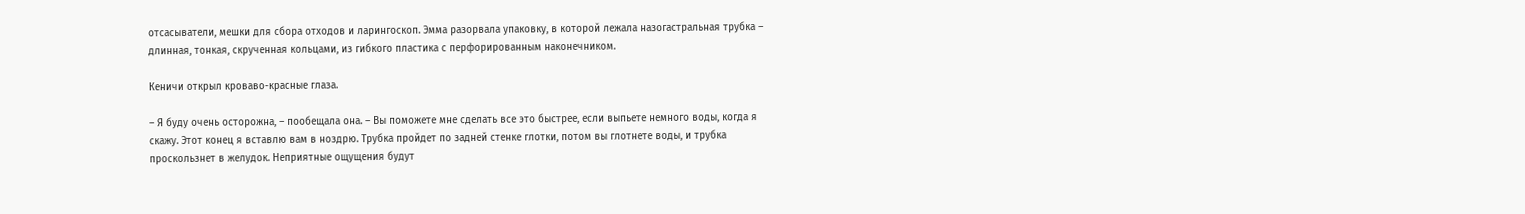отсасыватели, мешки для сбора отходов и ларингоскоп. Эмма разорвала упаковку, в которой лежала назогастральная трубка – длинная, тонкая, скрученная кольцами, из гибкого пластика с перфорированным наконечником.

Кеничи открыл кроваво-красные глаза.

– Я буду очень осторожна, – пообещала она. – Вы поможете мне сделать все это быстрее, если выпьете немного воды, когда я скажу. Этот конец я вставлю вам в ноздрю. Трубка пройдет по задней стенке глотки, потом вы глотнете воды, и трубка проскользнет в желудок. Неприятные ощущения будут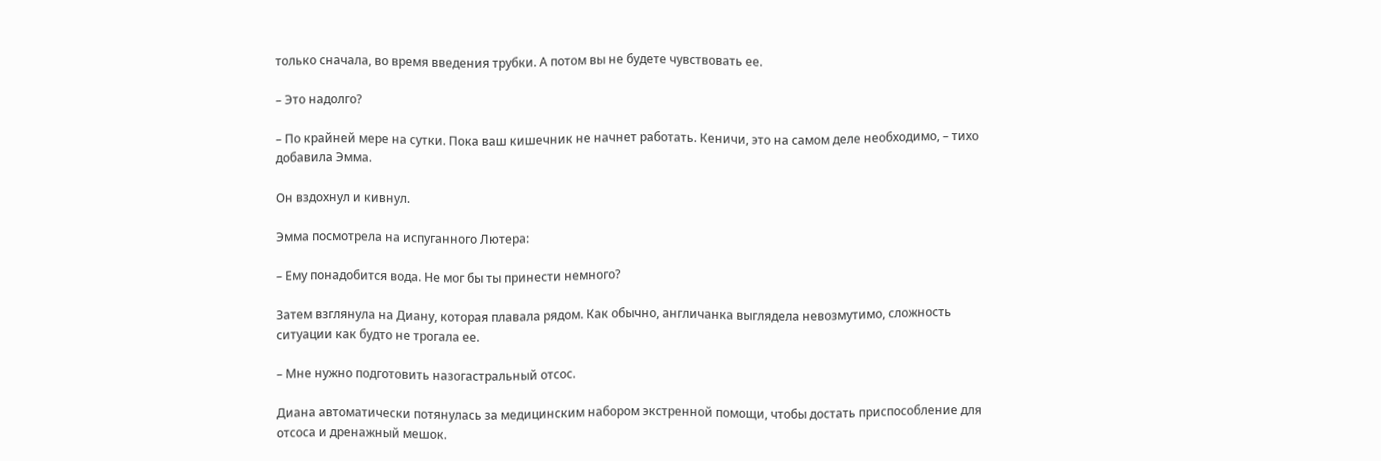только сначала, во время введения трубки. А потом вы не будете чувствовать ее.

– Это надолго?

– По крайней мере на сутки. Пока ваш кишечник не начнет работать. Кеничи, это на самом деле необходимо, – тихо добавила Эмма.

Он вздохнул и кивнул.

Эмма посмотрела на испуганного Лютера:

– Ему понадобится вода. Не мог бы ты принести немного?

Затем взглянула на Диану, которая плавала рядом. Как обычно, англичанка выглядела невозмутимо, сложность ситуации как будто не трогала ее.

– Мне нужно подготовить назогастральный отсос.

Диана автоматически потянулась за медицинским набором экстренной помощи, чтобы достать приспособление для отсоса и дренажный мешок.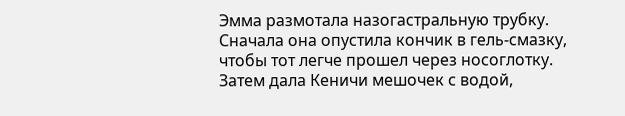Эмма размотала назогастральную трубку. Сначала она опустила кончик в гель-смазку, чтобы тот легче прошел через носоглотку. Затем дала Кеничи мешочек с водой,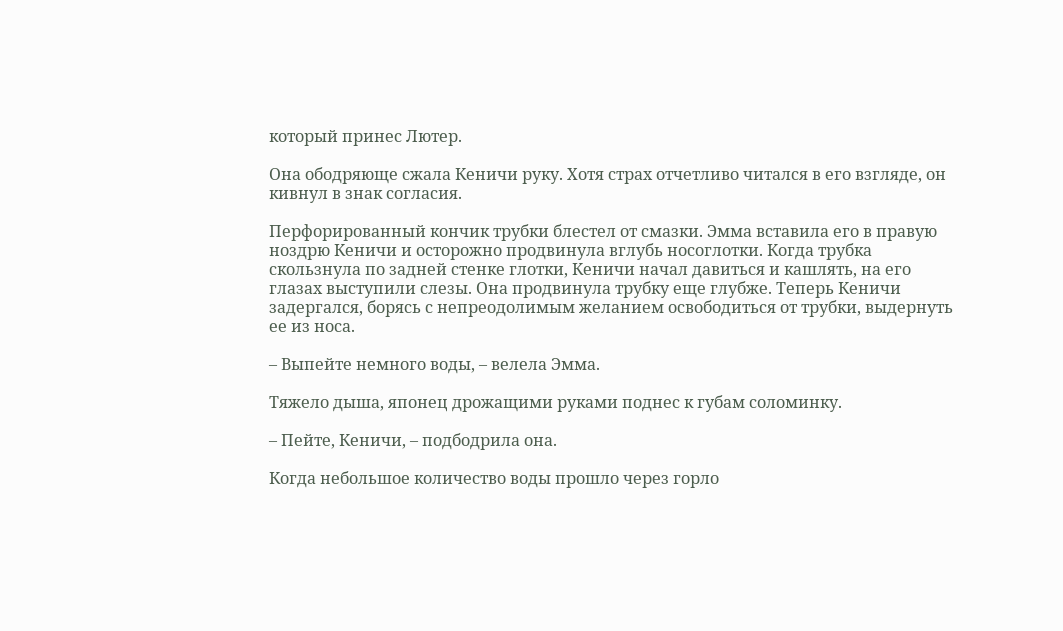который принес Лютер.

Она ободряюще сжала Кеничи руку. Хотя страх отчетливо читался в его взгляде, он кивнул в знак согласия.

Перфорированный кончик трубки блестел от смазки. Эмма вставила его в правую ноздрю Кеничи и осторожно продвинула вглубь носоглотки. Когда трубка скользнула по задней стенке глотки, Кеничи начал давиться и кашлять, на его глазах выступили слезы. Она продвинула трубку еще глубже. Теперь Кеничи задергался, борясь с непреодолимым желанием освободиться от трубки, выдернуть ее из носа.

– Выпейте немного воды, – велела Эмма.

Тяжело дыша, японец дрожащими руками поднес к губам соломинку.

– Пейте, Кеничи, – подбодрила она.

Когда небольшое количество воды прошло через горло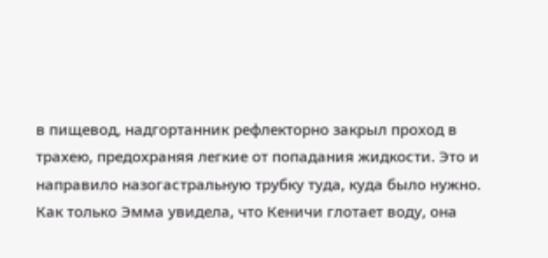в пищевод, надгортанник рефлекторно закрыл проход в трахею, предохраняя легкие от попадания жидкости. Это и направило назогастральную трубку туда, куда было нужно. Как только Эмма увидела, что Кеничи глотает воду, она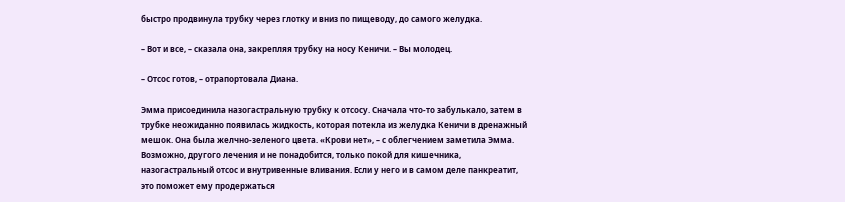быстро продвинула трубку через глотку и вниз по пищеводу, до самого желудка.

– Вот и все, – сказала она, закрепляя трубку на носу Кеничи. – Вы молодец.

– Отсос готов, – отрапортовала Диана.

Эмма присоединила назогастральную трубку к отсосу. Сначала что-то забулькало, затем в трубке неожиданно появилась жидкость, которая потекла из желудка Кеничи в дренажный мешок. Она была желчно-зеленого цвета. «Крови нет», – с облегчением заметила Эмма. Возможно, другого лечения и не понадобится, только покой для кишечника, назогастральный отсос и внутривенные вливания. Если у него и в самом деле панкреатит, это поможет ему продержаться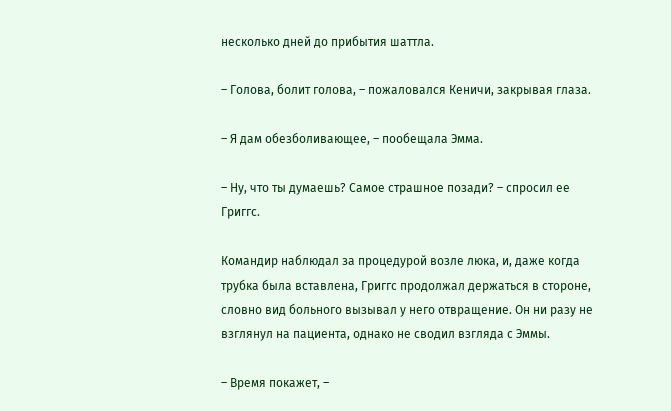несколько дней до прибытия шаттла.

– Голова, болит голова, – пожаловался Кеничи, закрывая глаза.

– Я дам обезболивающее, – пообещала Эмма.

– Ну, что ты думаешь? Самое страшное позади? – спросил ее Григгс.

Командир наблюдал за процедурой возле люка, и, даже когда трубка была вставлена, Григгс продолжал держаться в стороне, словно вид больного вызывал у него отвращение. Он ни разу не взглянул на пациента, однако не сводил взгляда с Эммы.

– Время покажет, –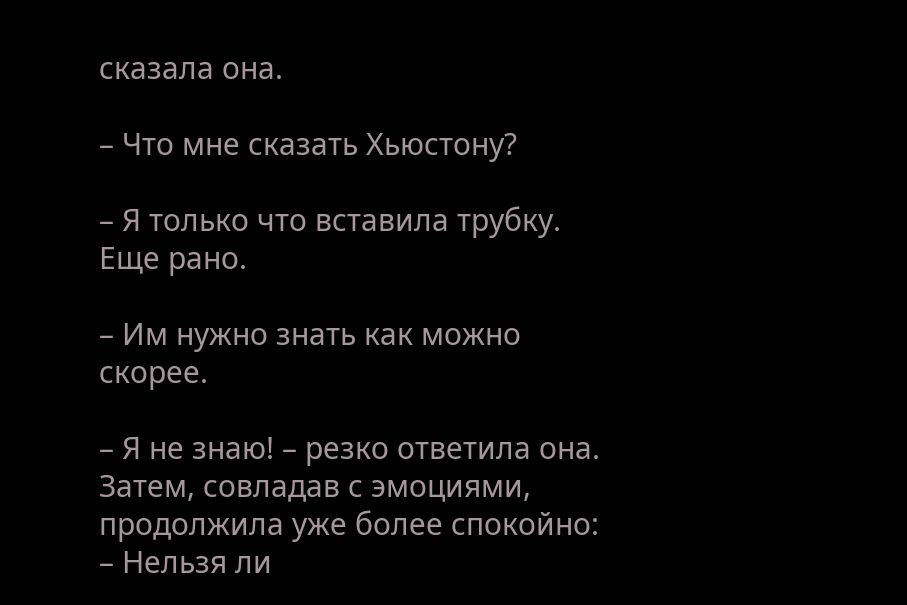сказала она.

– Что мне сказать Хьюстону?

– Я только что вставила трубку. Еще рано.

– Им нужно знать как можно скорее.

– Я не знаю! – резко ответила она. Затем, совладав с эмоциями, продолжила уже более спокойно: – Нельзя ли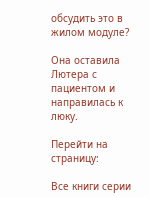обсудить это в жилом модуле?

Она оставила Лютера с пациентом и направилась к люку.

Перейти на страницу:

Все книги серии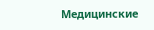Медицинские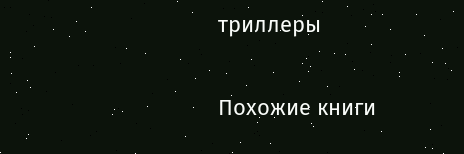триллеры

Похожие книги